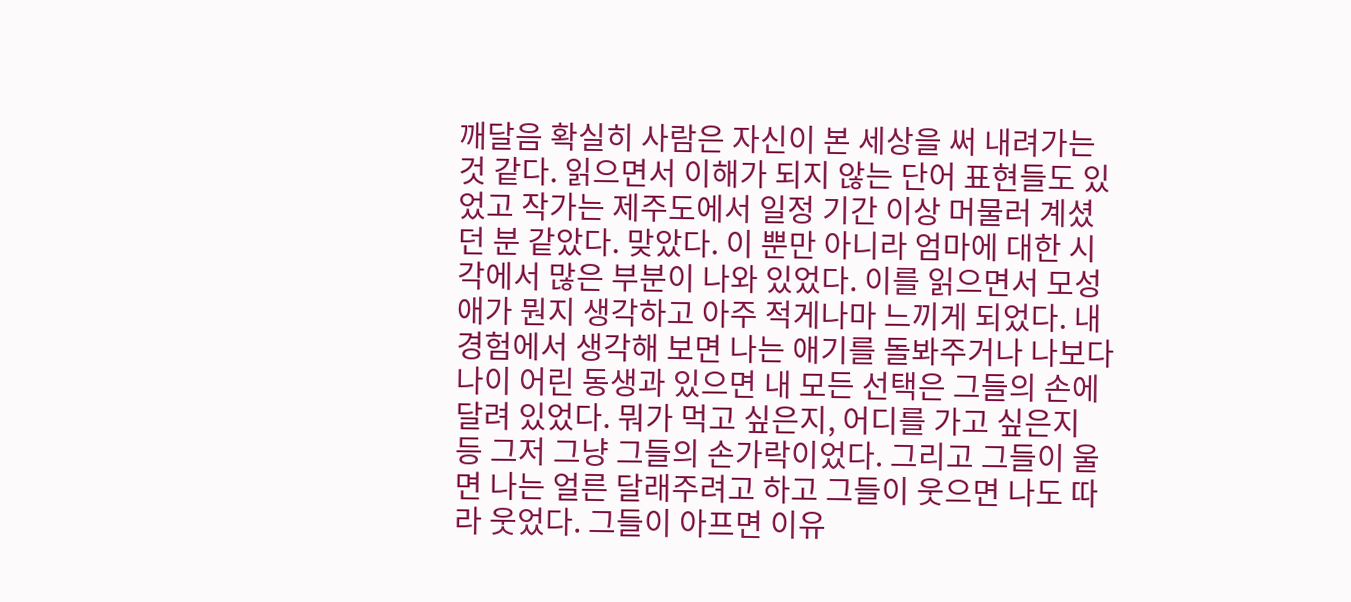깨달음 확실히 사람은 자신이 본 세상을 써 내려가는 것 같다. 읽으면서 이해가 되지 않는 단어 표현들도 있었고 작가는 제주도에서 일정 기간 이상 머물러 계셨던 분 같았다. 맞았다. 이 뿐만 아니라 엄마에 대한 시각에서 많은 부분이 나와 있었다. 이를 읽으면서 모성애가 뭔지 생각하고 아주 적게나마 느끼게 되었다. 내 경험에서 생각해 보면 나는 애기를 돌봐주거나 나보다 나이 어린 동생과 있으면 내 모든 선택은 그들의 손에 달려 있었다. 뭐가 먹고 싶은지, 어디를 가고 싶은지 등 그저 그냥 그들의 손가락이었다. 그리고 그들이 울면 나는 얼른 달래주려고 하고 그들이 웃으면 나도 따라 웃었다. 그들이 아프면 이유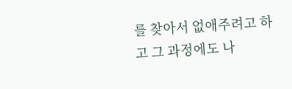를 찾아서 없애주려고 하고 그 과정에도 나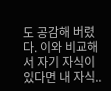도 공감해 버렸다. 이와 비교해서 자기 자식이 있다면 내 자식..